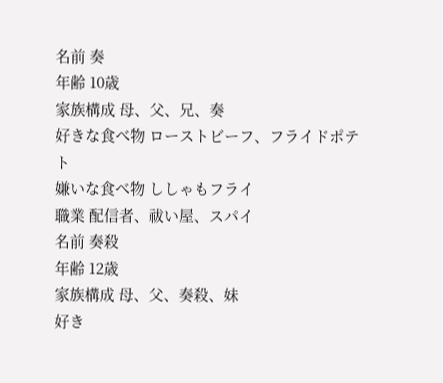名前 奏
年齢 10歳
家族構成 母、父、兄、奏
好きな食べ物 ローストビーフ、フライドポテト
嫌いな食べ物 ししゃもフライ
職業 配信者、祓い屋、スパイ
名前 奏殺
年齢 12歳
家族構成 母、父、奏殺、妹
好き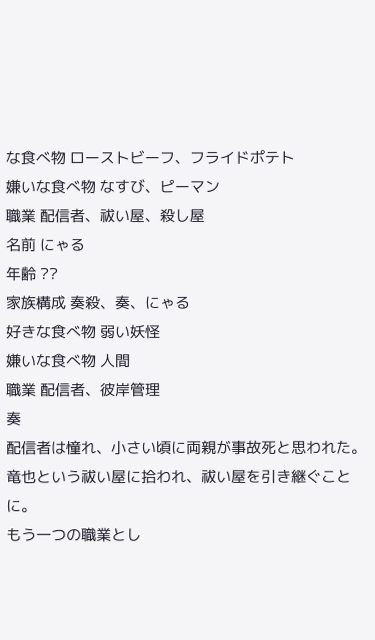な食べ物 ローストビーフ、フライドポテト
嫌いな食べ物 なすび、ピーマン
職業 配信者、祓い屋、殺し屋
名前 にゃる
年齢 ??
家族構成 奏殺、奏、にゃる
好きな食べ物 弱い妖怪
嫌いな食べ物 人間
職業 配信者、彼岸管理
奏
配信者は憧れ、小さい頃に両親が事故死と思われた。
竜也という祓い屋に拾われ、祓い屋を引き継ぐことに。
もう一つの職業とし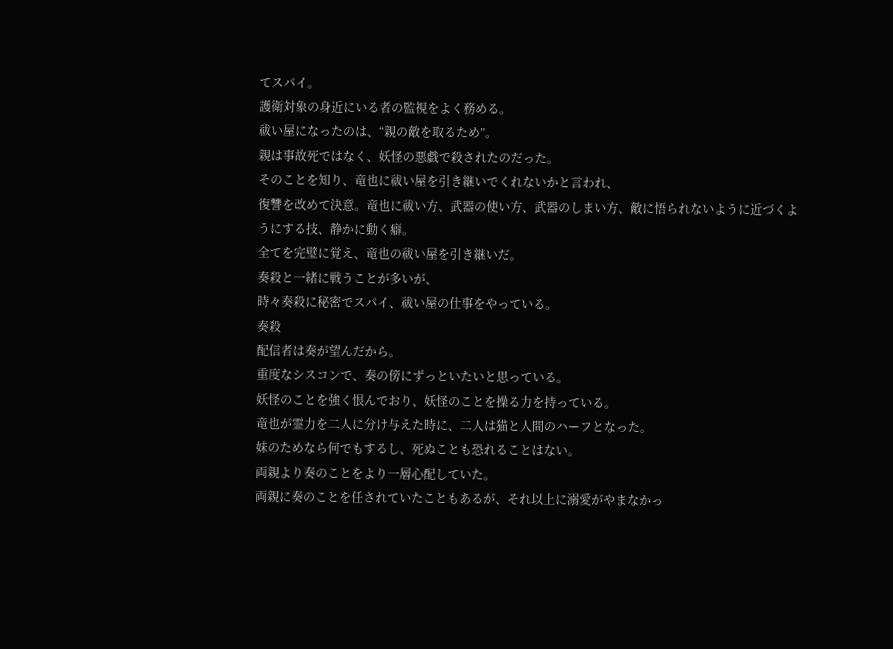てスパイ。
護衛対象の身近にいる者の監視をよく務める。
祓い屋になったのは、“親の敵を取るため”。
親は事故死ではなく、妖怪の悪戯で殺されたのだった。
そのことを知り、竜也に祓い屋を引き継いでくれないかと言われ、
復讐を改めて決意。竜也に祓い方、武器の使い方、武器のしまい方、敵に悟られないように近づくようにする技、静かに動く癖。
全てを完璧に覚え、竜也の祓い屋を引き継いだ。
奏殺と一緒に戦うことが多いが、
時々奏殺に秘密でスパイ、祓い屋の仕事をやっている。
奏殺
配信者は奏が望んだから。
重度なシスコンで、奏の傍にずっといたいと思っている。
妖怪のことを強く恨んでおり、妖怪のことを操る力を持っている。
竜也が霊力を二人に分け与えた時に、二人は猫と人間のハーフとなった。
妹のためなら何でもするし、死ぬことも恐れることはない。
両親より奏のことをより一層心配していた。
両親に奏のことを任されていたこともあるが、それ以上に溺愛がやまなかっ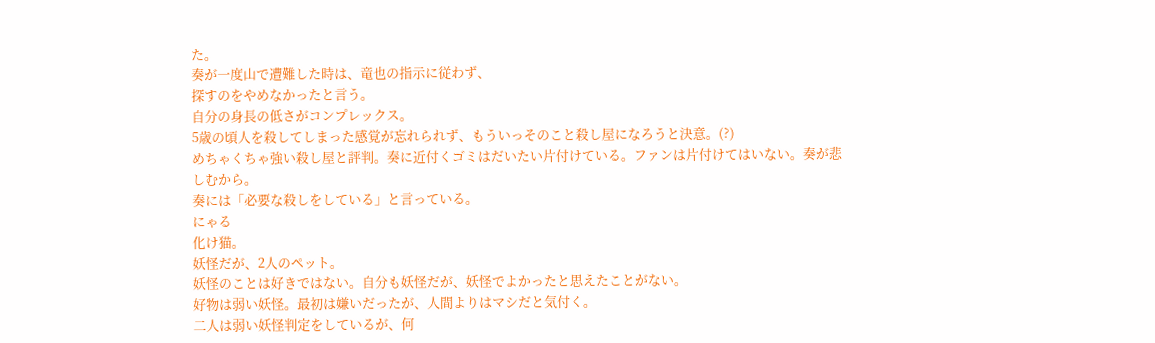た。
奏が一度山で遭難した時は、竜也の指示に従わず、
探すのをやめなかったと言う。
自分の身長の低さがコンプレックス。
5歳の頃人を殺してしまった感覚が忘れられず、もういっそのこと殺し屋になろうと決意。(?)
めちゃくちゃ強い殺し屋と評判。奏に近付くゴミはだいたい片付けている。ファンは片付けてはいない。奏が悲しむから。
奏には「必要な殺しをしている」と言っている。
にゃる
化け猫。
妖怪だが、2人のペット。
妖怪のことは好きではない。自分も妖怪だが、妖怪でよかったと思えたことがない。
好物は弱い妖怪。最初は嫌いだったが、人間よりはマシだと気付く。
二人は弱い妖怪判定をしているが、何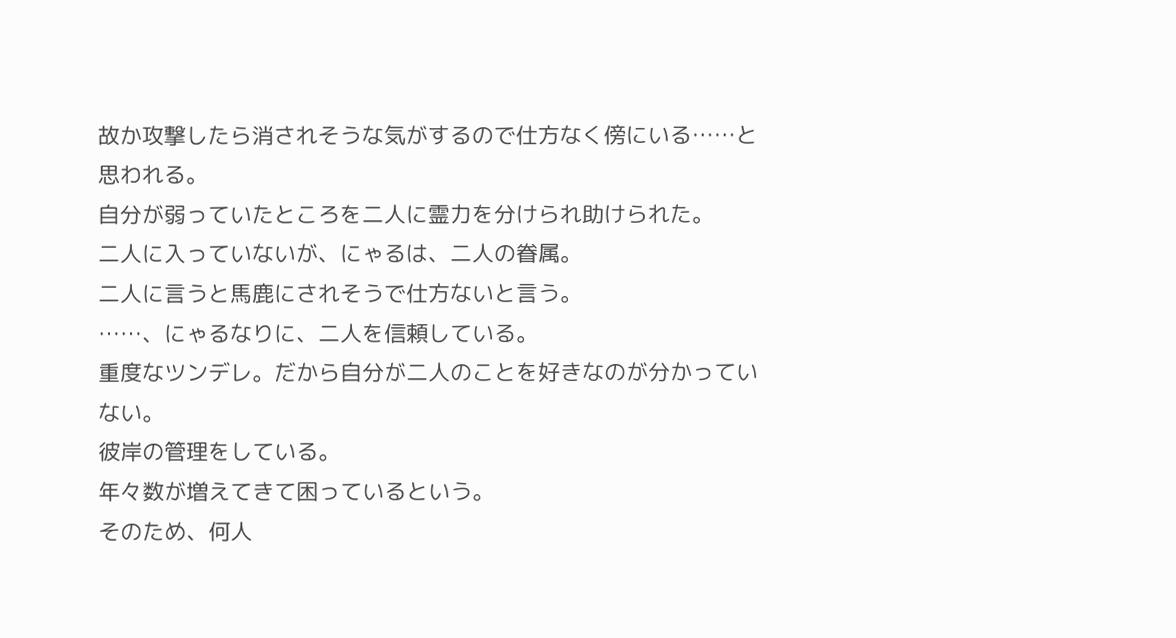故か攻撃したら消されそうな気がするので仕方なく傍にいる……と思われる。
自分が弱っていたところを二人に霊力を分けられ助けられた。
二人に入っていないが、にゃるは、二人の眷属。
二人に言うと馬鹿にされそうで仕方ないと言う。
……、にゃるなりに、二人を信頼している。
重度なツンデレ。だから自分が二人のことを好きなのが分かっていない。
彼岸の管理をしている。
年々数が増えてきて困っているという。
そのため、何人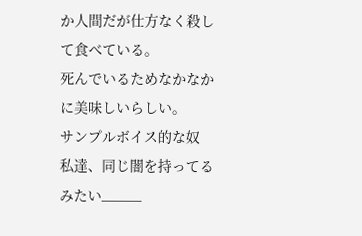か人間だが仕方なく殺して食べている。
死んでいるためなかなかに美味しいらしい。
サンプルボイス的な奴
私達、同じ闇を持ってるみたい_____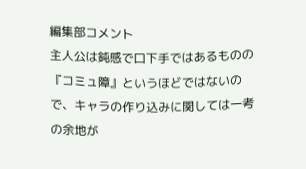編集部コメント
主人公は鈍感で口下手ではあるものの『コミュ障』というほどではないので、キャラの作り込みに関しては一考の余地が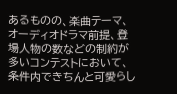あるものの、楽曲テーマ、オーディオドラマ前提、登場人物の数などの制約が多いコンテストにおいて、条件内できちんと可愛らし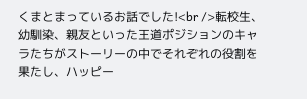くまとまっているお話でした!<br />転校生、幼馴染、親友といった王道ポジションのキャラたちがストーリーの中でそれぞれの役割を果たし、ハッピー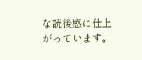な読後感に仕上がっています。